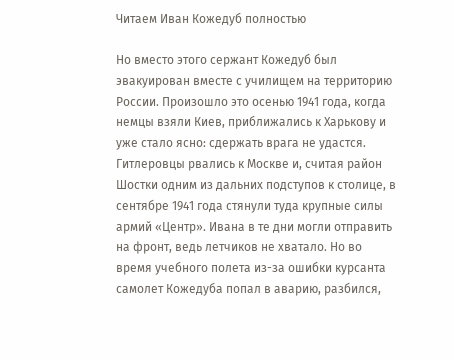Читаем Иван Кожедуб полностью

Но вместо этого сержант Кожедуб был эвакуирован вместе с училищем на территорию России. Произошло это осенью 1941 года, когда немцы взяли Киев, приближались к Харькову и уже стало ясно: сдержать врага не удастся. Гитлеровцы рвались к Москве и, считая район Шостки одним из дальних подступов к столице, в сентябре 1941 года стянули туда крупные силы армий «Центр». Ивана в те дни могли отправить на фронт, ведь летчиков не хватало. Но во время учебного полета из-за ошибки курсанта самолет Кожедуба попал в аварию, разбился,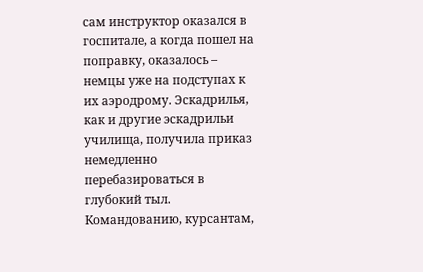сам инструктор оказался в госпитале, а когда пошел на поправку, оказалось – немцы уже на подступах к их аэродрому. Эскадрилья, как и другие эскадрильи училища, получила приказ немедленно перебазироваться в глубокий тыл. Командованию, курсантам,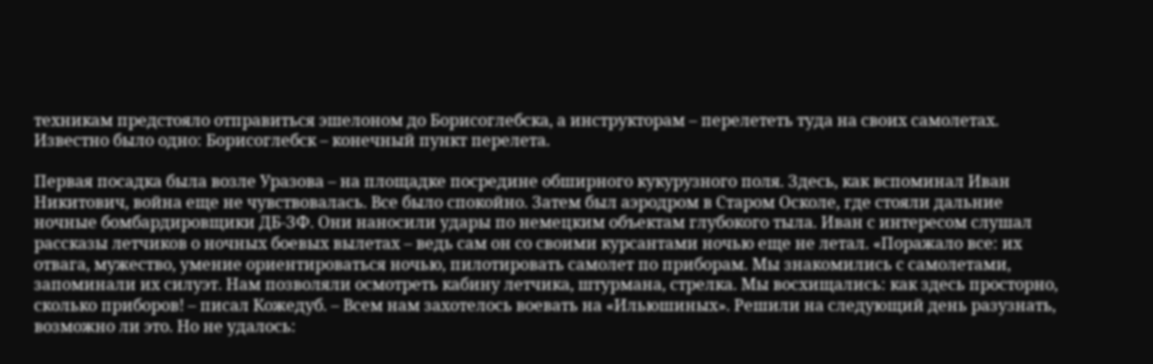техникам предстояло отправиться эшелоном до Борисоглебска, а инструкторам – перелететь туда на своих самолетах. Известно было одно: Борисоглебск – конечный пункт перелета.

Первая посадка была возле Уразова – на площадке посредине обширного кукурузного поля. Здесь, как вспоминал Иван Никитович, война еще не чувствовалась. Все было спокойно. Затем был аэродром в Старом Осколе, где стояли дальние ночные бомбардировщики ДБ-ЗФ. Они наносили удары по немецким объектам глубокого тыла. Иван с интересом слушал рассказы летчиков о ночных боевых вылетах – ведь сам он со своими курсантами ночью еще не летал. «Поражало все: их отвага, мужество, умение ориентироваться ночью, пилотировать самолет по приборам. Мы знакомились с самолетами, запоминали их силуэт. Нам позволяли осмотреть кабину летчика, штурмана, стрелка. Мы восхищались: как здесь просторно, сколько приборов! – писал Кожедуб. – Всем нам захотелось воевать на «Ильюшиных». Решили на следующий день разузнать, возможно ли это. Но не удалось: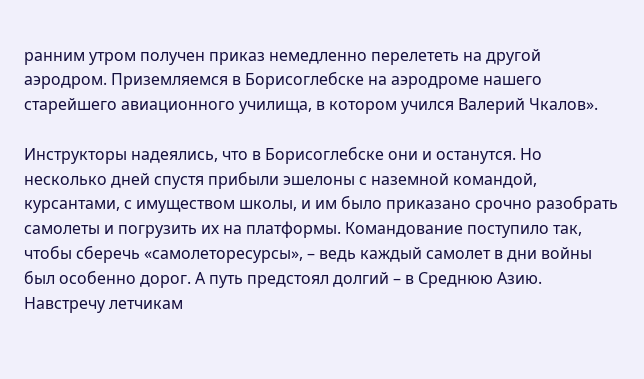ранним утром получен приказ немедленно перелететь на другой аэродром. Приземляемся в Борисоглебске на аэродроме нашего старейшего авиационного училища, в котором учился Валерий Чкалов».

Инструкторы надеялись, что в Борисоглебске они и останутся. Но несколько дней спустя прибыли эшелоны с наземной командой, курсантами, с имуществом школы, и им было приказано срочно разобрать самолеты и погрузить их на платформы. Командование поступило так, чтобы сберечь «самолеторесурсы», – ведь каждый самолет в дни войны был особенно дорог. А путь предстоял долгий – в Среднюю Азию. Навстречу летчикам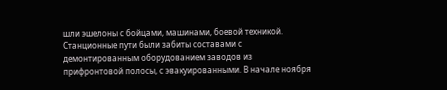шли эшелоны с бойцами, машинами, боевой техникой. Станционные пути были забиты составами с демонтированным оборудованием заводов из прифронтовой полосы, с эвакуированными. В начале ноября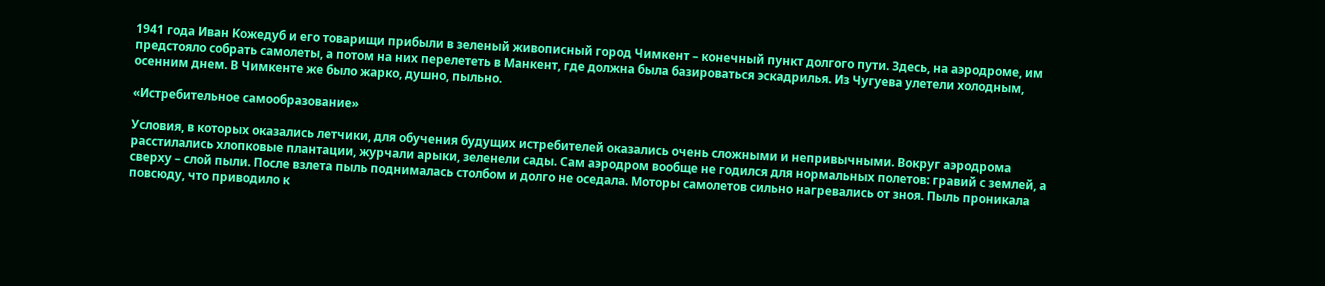1941 года Иван Кожедуб и его товарищи прибыли в зеленый живописный город Чимкент – конечный пункт долгого пути. Здесь, на аэродроме, им предстояло собрать самолеты, а потом на них перелететь в Манкент, где должна была базироваться эскадрилья. Из Чугуева улетели холодным, осенним днем. В Чимкенте же было жарко, душно, пыльно.

«Истребительное самообразование»

Условия, в которых оказались летчики, для обучения будущих истребителей оказались очень сложными и непривычными. Вокруг аэродрома расстилались хлопковые плантации, журчали арыки, зеленели сады. Сам аэродром вообще не годился для нормальных полетов: гравий с землей, а сверху – слой пыли. После взлета пыль поднималась столбом и долго не оседала. Моторы самолетов сильно нагревались от зноя. Пыль проникала повсюду, что приводило к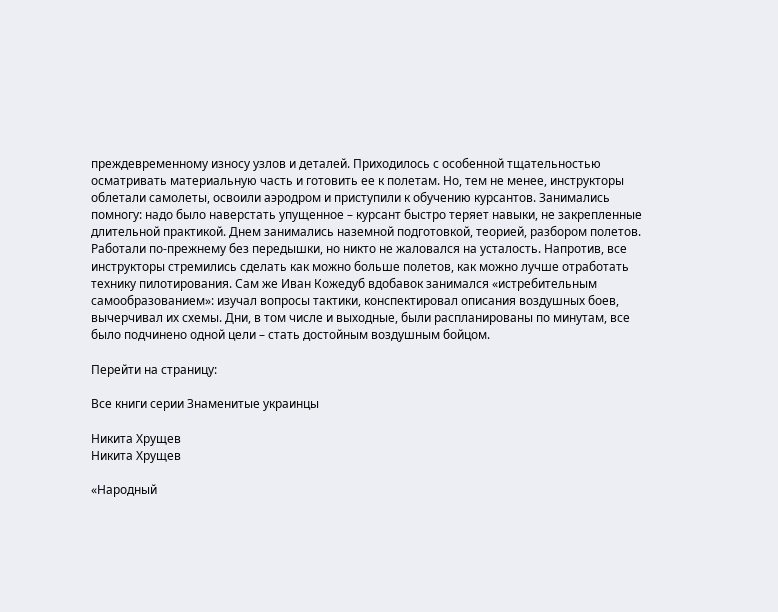преждевременному износу узлов и деталей. Приходилось с особенной тщательностью осматривать материальную часть и готовить ее к полетам. Но, тем не менее, инструкторы облетали самолеты, освоили аэродром и приступили к обучению курсантов. Занимались помногу: надо было наверстать упущенное – курсант быстро теряет навыки, не закрепленные длительной практикой. Днем занимались наземной подготовкой, теорией, разбором полетов. Работали по-прежнему без передышки, но никто не жаловался на усталость. Напротив, все инструкторы стремились сделать как можно больше полетов, как можно лучше отработать технику пилотирования. Сам же Иван Кожедуб вдобавок занимался «истребительным самообразованием»: изучал вопросы тактики, конспектировал описания воздушных боев, вычерчивал их схемы. Дни, в том числе и выходные, были распланированы по минутам, все было подчинено одной цели – стать достойным воздушным бойцом.

Перейти на страницу:

Все книги серии Знаменитые украинцы

Никита Хрущев
Никита Хрущев

«Народный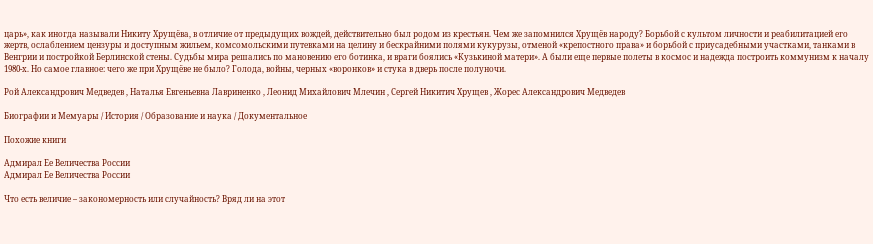царь», как иногда называли Никиту Хрущёва, в отличие от предыдущих вождей, действительно был родом из крестьян. Чем же запомнился Хрущёв народу? Борьбой с культом личности и реабилитацией его жертв, ослаблением цензуры и доступным жильем, комсомольскими путевками на целину и бескрайними полями кукурузы, отменой «крепостного права» и борьбой с приусадебными участками, танками в Венгрии и постройкой Берлинской стены. Судьбы мира решались по мановению его ботинка, и враги боялись «Кузькиной матери». А были еще первые полеты в космос и надежда построить коммунизм к началу 1980-х. Но самое главное: чего же при Хрущёве не было? Голода, войны, черных «воронков» и стука в дверь после полуночи.

Рой Александрович Медведев , Наталья Евгеньевна Лавриненко , Леонид Михайлович Млечин , Сергей Никитич Хрущев , Жорес Александрович Медведев

Биографии и Мемуары / История / Образование и наука / Документальное

Похожие книги

Адмирал Ее Величества России
Адмирал Ее Величества России

Что есть величие – закономерность или случайность? Вряд ли на этот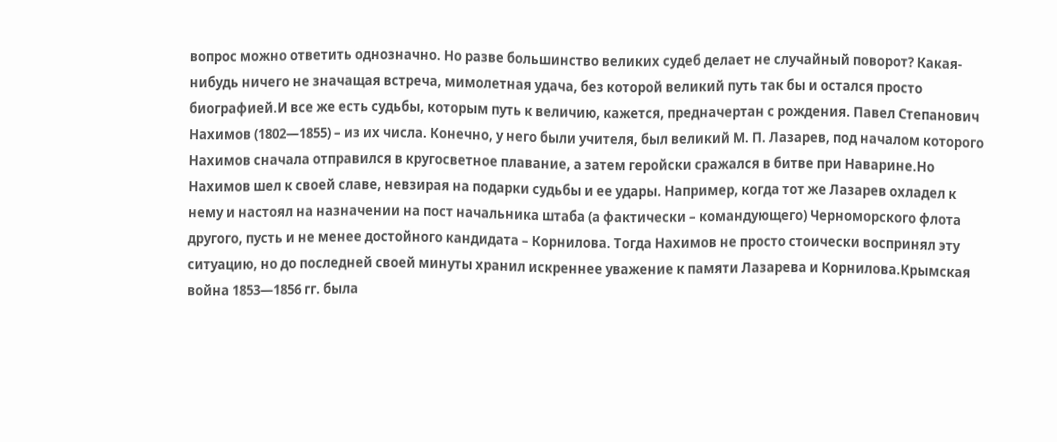вопрос можно ответить однозначно. Но разве большинство великих судеб делает не случайный поворот? Какая-нибудь ничего не значащая встреча, мимолетная удача, без которой великий путь так бы и остался просто биографией.И все же есть судьбы, которым путь к величию, кажется, предначертан с рождения. Павел Степанович Нахимов (1802—1855) – из их числа. Конечно, у него были учителя, был великий М. П. Лазарев, под началом которого Нахимов сначала отправился в кругосветное плавание, а затем геройски сражался в битве при Наварине.Но Нахимов шел к своей славе, невзирая на подарки судьбы и ее удары. Например, когда тот же Лазарев охладел к нему и настоял на назначении на пост начальника штаба (а фактически – командующего) Черноморского флота другого, пусть и не менее достойного кандидата – Корнилова. Тогда Нахимов не просто стоически воспринял эту ситуацию, но до последней своей минуты хранил искреннее уважение к памяти Лазарева и Корнилова.Крымская война 1853—1856 гг. была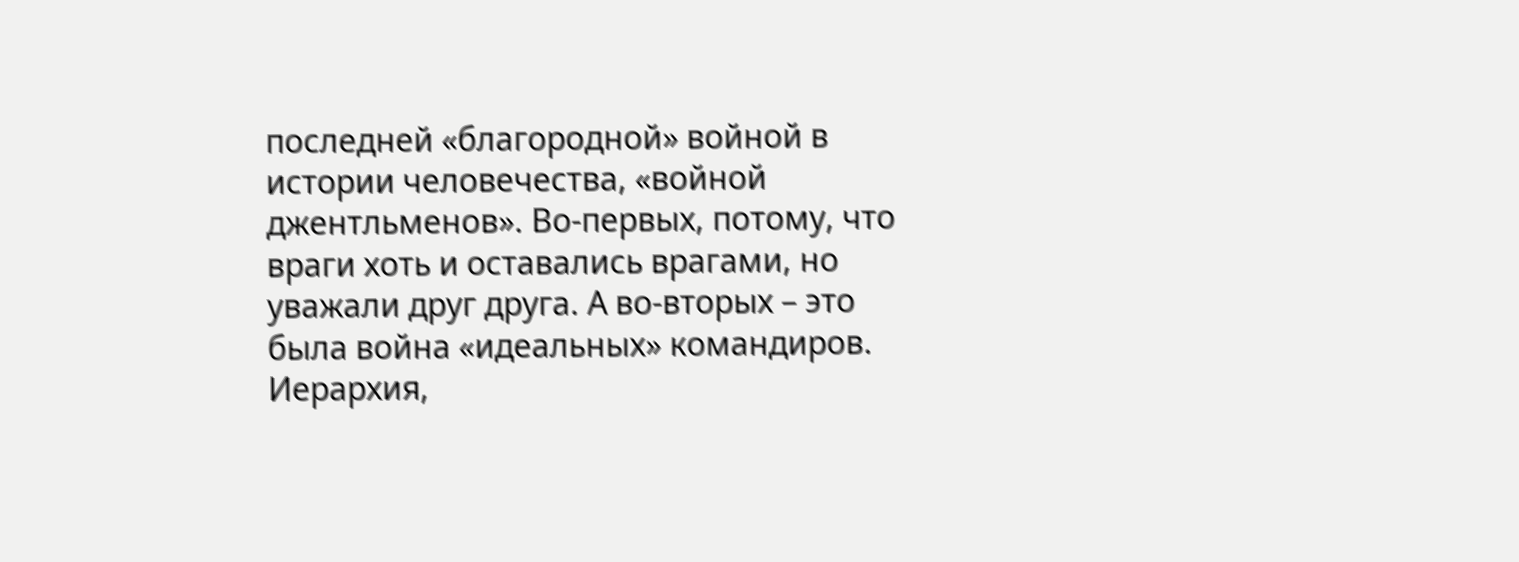последней «благородной» войной в истории человечества, «войной джентльменов». Во-первых, потому, что враги хоть и оставались врагами, но уважали друг друга. А во-вторых – это была война «идеальных» командиров. Иерархия,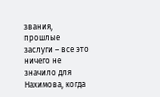звания, прошлые заслуги – все это ничего не значило для Нахимова, когда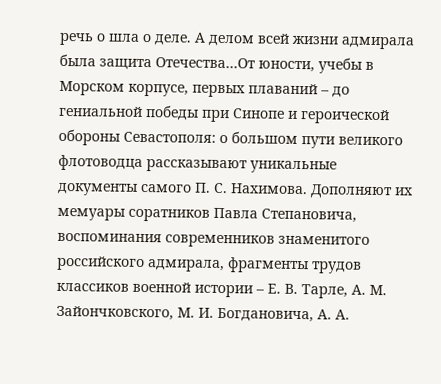речь о шла о деле. А делом всей жизни адмирала была защита Отечества…От юности, учебы в Морском корпусе, первых плаваний – до гениальной победы при Синопе и героической обороны Севастополя: о большом пути великого флотоводца рассказывают уникальные документы самого П. С. Нахимова. Дополняют их мемуары соратников Павла Степановича, воспоминания современников знаменитого российского адмирала, фрагменты трудов классиков военной истории – Е. В. Тарле, А. М. Зайончковского, М. И. Богдановича, А. А.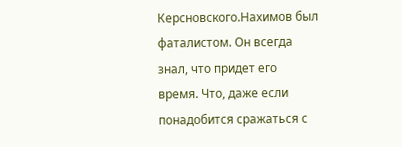Керсновского.Нахимов был фаталистом. Он всегда знал, что придет его время. Что, даже если понадобится сражаться с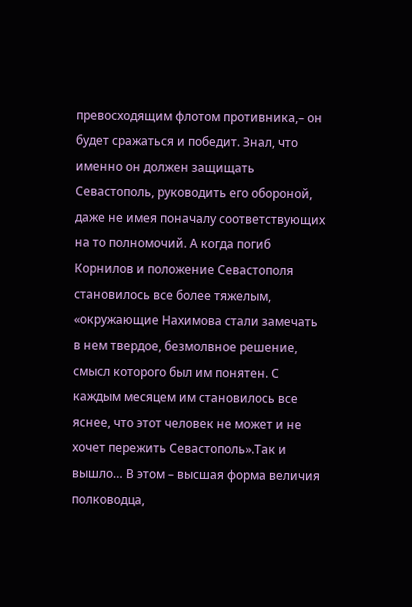превосходящим флотом противника,– он будет сражаться и победит. Знал, что именно он должен защищать Севастополь, руководить его обороной, даже не имея поначалу соответствующих на то полномочий. А когда погиб Корнилов и положение Севастополя становилось все более тяжелым, «окружающие Нахимова стали замечать в нем твердое, безмолвное решение, смысл которого был им понятен. С каждым месяцем им становилось все яснее, что этот человек не может и не хочет пережить Севастополь».Так и вышло… В этом – высшая форма величия полководца,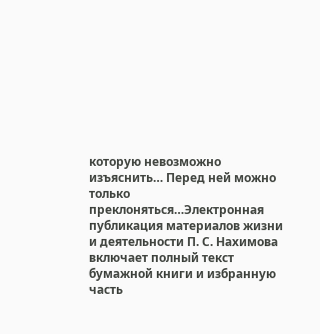которую невозможно изъяснить… Перед ней можно только преклоняться…Электронная публикация материалов жизни и деятельности П. С. Нахимова включает полный текст бумажной книги и избранную часть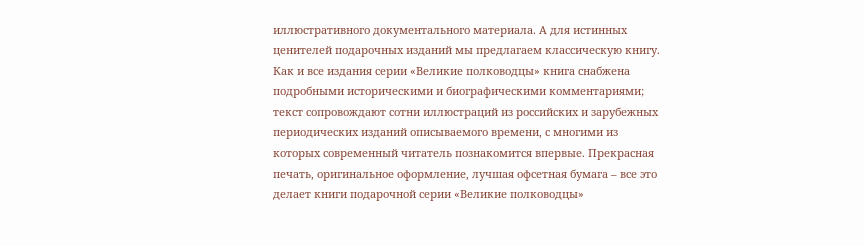иллюстративного документального материала. А для истинных ценителей подарочных изданий мы предлагаем классическую книгу. Как и все издания серии «Великие полководцы» книга снабжена подробными историческими и биографическими комментариями; текст сопровождают сотни иллюстраций из российских и зарубежных периодических изданий описываемого времени, с многими из которых современный читатель познакомится впервые. Прекрасная печать, оригинальное оформление, лучшая офсетная бумага – все это делает книги подарочной серии «Великие полководцы»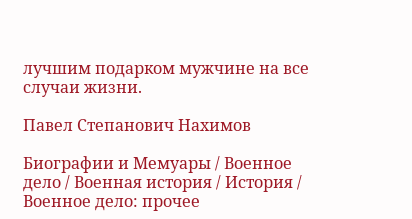лучшим подарком мужчине на все случаи жизни.

Павел Степанович Нахимов

Биографии и Мемуары / Военное дело / Военная история / История / Военное дело: прочее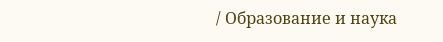/ Образование и наука